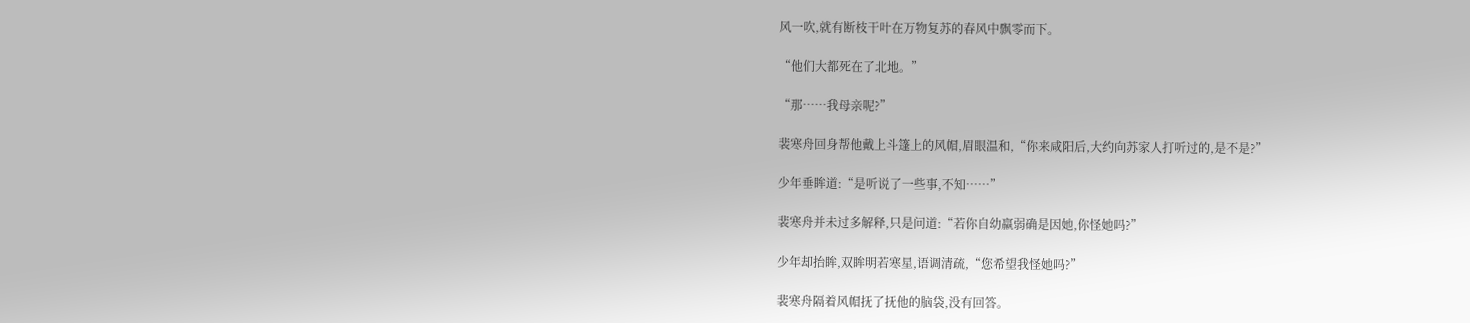风一吹,就有断枝干叶在万物复苏的春风中飘零而下。

“他们大都死在了北地。”

“那……我母亲呢?”

裴寒舟回身帮他戴上斗篷上的风帽,眉眼温和,“你来咸阳后,大约向苏家人打听过的,是不是?”

少年垂眸道:“是听说了一些事,不知……”

裴寒舟并未过多解释,只是问道:“若你自幼羸弱确是因她,你怪她吗?”

少年却抬眸,双眸明若寒星,语调清疏,“您希望我怪她吗?”

裴寒舟隔着风帽抚了抚他的脑袋,没有回答。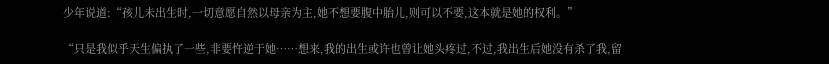少年说道:“孩儿未出生时,一切意愿自然以母亲为主,她不想要腹中胎儿,则可以不要,这本就是她的权利。”

“只是我似乎天生偏执了一些,非要忤逆于她……想来,我的出生或许也曾让她头疼过,不过,我出生后她没有杀了我,留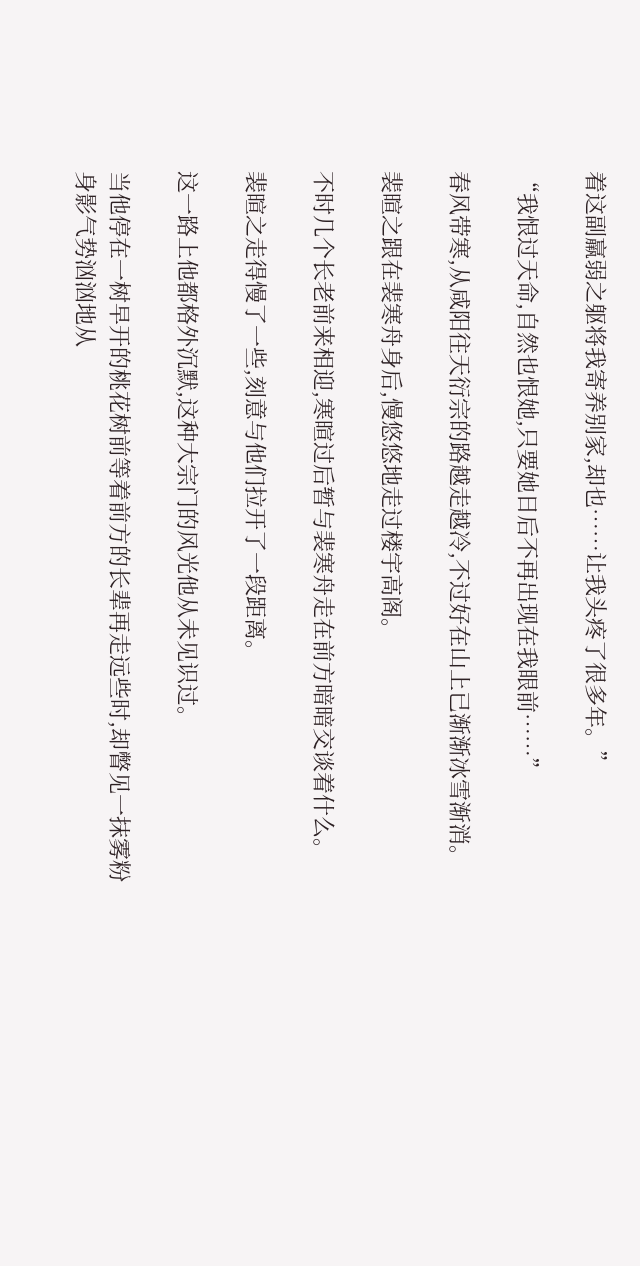着这副羸弱之躯将我寄养别家,却也……让我头疼了很多年。”

“我恨过天命,自然也恨她,只要她日后不再出现在我眼前……”

春风带寒,从咸阳往天衍宗的路越走越冷,不过好在山上已渐渐冰雪渐消。

裴暄之跟在裴寒舟身后,慢悠悠地走过楼宇高阁。

不时几个长老前来相迎,寒暄过后暂与裴寒舟走在前方暗暗交谈着什么。

裴暄之走得慢了一些,刻意与他们拉开了一段距离。

这一路上他都格外沉默,这种大宗门的风光他从未见识过。

当他停在一树早开的桃花树前等着前方的长辈再走远些时,却瞥见一抹雾粉身影气势汹汹地从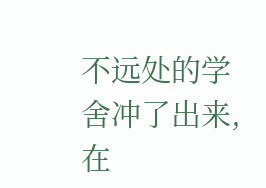不远处的学舍冲了出来,在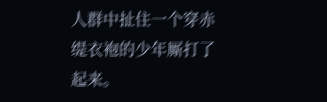人群中扯住一个穿赤缇衣袍的少年厮打了起来。